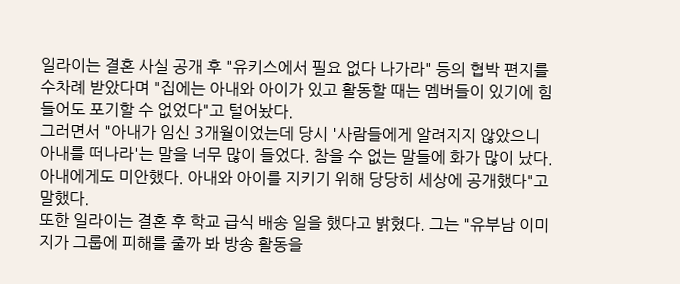일라이는 결혼 사실 공개 후 "유키스에서 필요 없다 나가라" 등의 협박 편지를 수차례 받았다며 "집에는 아내와 아이가 있고 활동할 때는 멤버들이 있기에 힘들어도 포기할 수 없었다"고 털어놨다.
그러면서 "아내가 임신 3개월이었는데 당시 '사람들에게 알려지지 않았으니 아내를 떠나라'는 말을 너무 많이 들었다. 참을 수 없는 말들에 화가 많이 났다. 아내에게도 미안했다. 아내와 아이를 지키기 위해 당당히 세상에 공개했다"고 말했다.
또한 일라이는 결혼 후 학교 급식 배송 일을 했다고 밝혔다. 그는 "유부남 이미지가 그룹에 피해를 줄까 봐 방송 활동을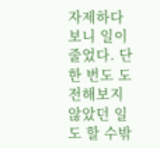자제하다 보니 일이 줄었다. 단 한 번도 도전해보지 않았던 일도 할 수밖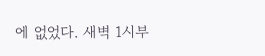에 없었다. 새벽 1시부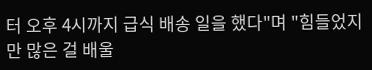터 오후 4시까지 급식 배송 일을 했다"며 "힘들었지만 많은 걸 배울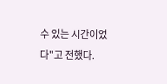수 있는 시간이었다"고 전했다.